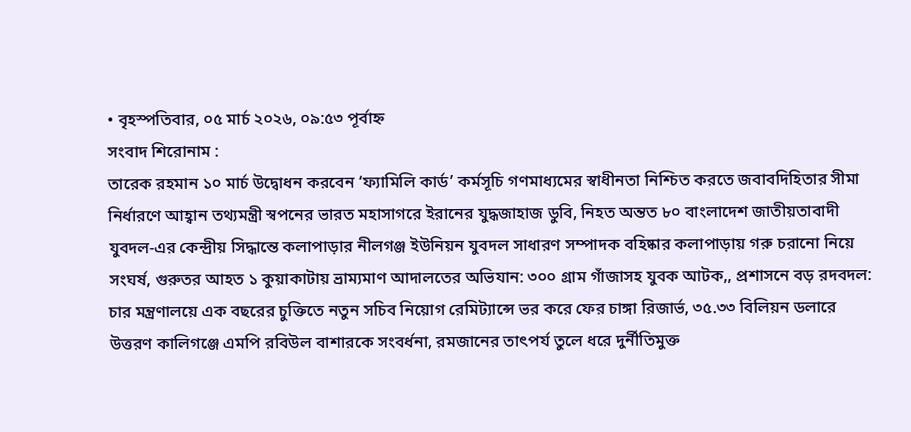• বৃহস্পতিবার, ০৫ মার্চ ২০২৬, ০৯:৫৩ পূর্বাহ্ন
সংবাদ শিরোনাম :
তারেক রহমান ১০ মার্চ উদ্বোধন করবেন ‘ফ্যামিলি কার্ড’ কর্মসূচি গণমাধ্যমের স্বাধীনতা নিশ্চিত করতে জবাবদিহিতার সীমা নির্ধারণে আহ্বান তথ্যমন্ত্রী স্বপনের ভারত মহাসাগরে ইরানের যুদ্ধজাহাজ ডুবি, নিহত অন্তত ৮০ বাংলাদেশ জাতীয়তাবাদী যুবদল-এর কেন্দ্রীয় সিদ্ধান্তে কলাপাড়ার নীলগঞ্জ ইউনিয়ন যুবদল সাধারণ সম্পাদক বহিষ্কার কলাপাড়ায় গরু চরানো নিয়ে সংঘর্ষ, গুরুতর আহত ১ কুয়াকাটায় ভ্রাম্যমাণ আদালতের অভিযান: ৩০০ গ্রাম গাঁজাসহ যুবক আটক,, প্রশাসনে বড় রদবদল: চার মন্ত্রণালয়ে এক বছরের চুক্তিতে নতুন সচিব নিয়োগ রেমিট্যান্সে ভর করে ফের চাঙ্গা রিজার্ভ, ৩৫.৩৩ বিলিয়ন ডলারে উত্তরণ কালিগঞ্জে এমপি রবিউল বাশারকে সংবর্ধনা, রমজানের তাৎপর্য তুলে ধরে দুর্নীতিমুক্ত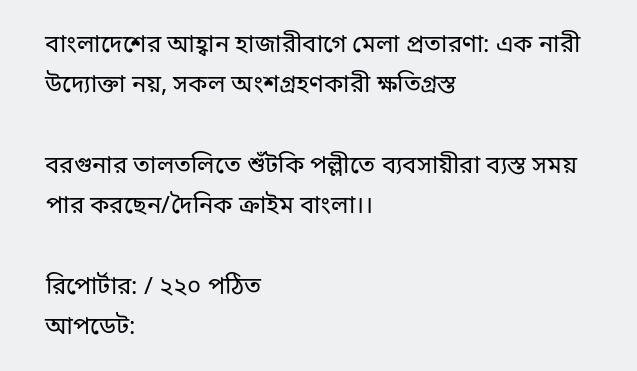বাংলাদেশের আহ্বান হাজারীবাগে মেলা প্রতারণা: এক নারী উদ্যোক্তা নয়, সকল অংশগ্রহণকারী ক্ষতিগ্রস্ত

বরগুনার তালতলিতে শুঁটকি পল্লীতে ব্যবসায়ীরা ব্যস্ত সময় পার করছেন/দৈনিক ক্রাইম বাংলা।।

রিপোর্টার: / ২২০ পঠিত
আপডেট: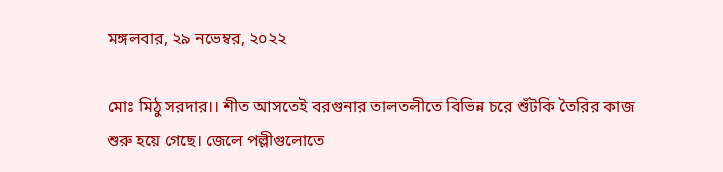মঙ্গলবার, ২৯ নভেম্বর, ২০২২

মোঃ মিঠু সরদার।। শীত আসতেই বরগুনার তালতলীতে বিভিন্ন চরে শুঁটকি তৈরির কাজ শুরু হয়ে গেছে। জেলে পল্লীগুলোতে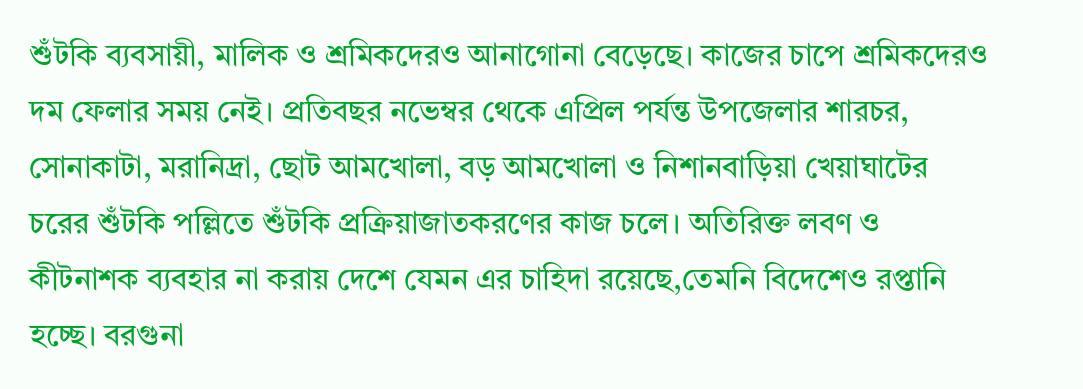শুঁটকি ব্যবসায়ী, মালিক ও শ্রমিকদেরও আনাগোনা বেড়েছে। কাজের চাপে শ্রমিকদেরও দম ফেলার সময় নেই। প্রতিবছর নভেম্বর থেকে এপ্রিল পর্যন্ত উপজেলার শারচর, সোনাকাটা, মরানিদ্রা, ছোট আমখোলা, বড় আমখোলা ও নিশানবাড়িয়া খেয়াঘাটের চরের শুঁটকি পল্লিতে শুঁটকি প্রক্রিয়াজাতকরণের কাজ চলে। অতিরিক্ত লবণ ও কীটনাশক ব্যবহার না করায় দেশে যেমন এর চাহিদা রয়েছে,তেমনি বিদেশেও রপ্তানি হচ্ছে। বরগুনা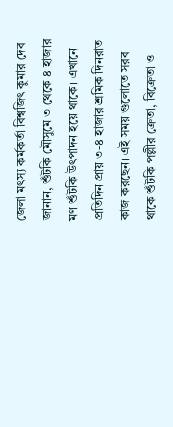জেলা মৎস্য কর্মকর্তা বিশ্বজিৎ কুমার দেব জানান, শুঁটকি মৌসুমে ৩ থেকে ৪ হাজার মণ শুঁটকি উৎপাদন হয়ে থাকে। এখানে প্রতিদিন প্রায় ৩-৪ হাজার শ্রমিক দিনরাত কাজ করছেন। এই সময় গুলোতে সরব থাকে শুঁটকি পল্লীর ক্রেতা, বিক্রেতা ও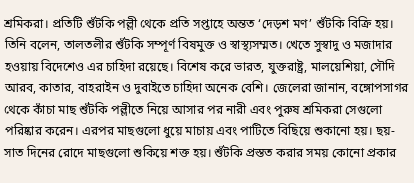শ্রমিকরা। প্রতিটি শুঁটকি পল্লী থেকে প্রতি সপ্তাহে অন্তত ‘দেড়শ মণ’ শুঁটকি বিক্রি হয়। তিনি বলেন, তালতলীর শুঁটকি সম্পূর্ণ বিষমুক্ত ও স্বাস্থ্যসম্মত। খেতে সুস্বাদু ও মজাদার হওয়ায় বিদেশেও এর চাহিদা রয়েছে। বিশেষ করে ভারত, যুক্তরাষ্ট্র, মালয়েশিয়া, সৌদি আরব, কাতার, বাহরাইন ও দুবাইতে চাহিদা অনেক বেশি। জেলেরা জানান, বঙ্গোপসাগর থেকে কাঁচা মাছ শুঁটকি পল্লীতে নিয়ে আসার পর নারী এবং পুরুষ শ্রমিকরা সেগুলো পরিষ্কার করেন। এরপর মাছগুলো ধুয়ে মাচায় এবং পাটিতে বিছিয়ে শুকানো হয়। ছয়-সাত দিনের রোদে মাছগুলো শুকিয়ে শক্ত হয়। শুঁটকি প্রস্তত করার সময় কোনো প্রকার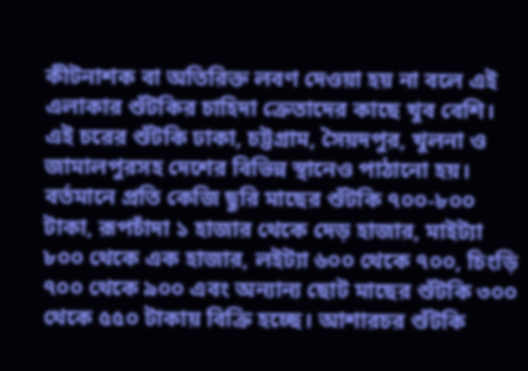কীটনাশক বা অতিরিক্ত লবণ দেওয়া হয় না বলে এই এলাকার শুঁটকির চাহিদা ক্রেতাদের কাছে খুব বেশি। এই চরের শুঁটকি ঢাকা, চট্টগ্রাম, সৈয়দপুর, খুলনা ও জামালপুরসহ দেশের বিভিন্ন স্থানেও পাঠানো হয়। বর্তমানে প্রতি কেজি ছুরি মাছের শুঁটকি ৭০০-৮০০ টাকা, রূপচাঁদা ১ হাজার থেকে দেড় হাজার, মাইট্যা ৮০০ থেকে এক হাজার, লইট্যা ৬০০ থেকে ৭০০, চিংড়ি ৭০০ থেকে ৯০০ এবং অন্যান্য ছোট মাছের শুঁটকি ৩০০ থেকে ৫৫০ টাকায় বিক্রি হচ্ছে। আশারচর শুঁটকি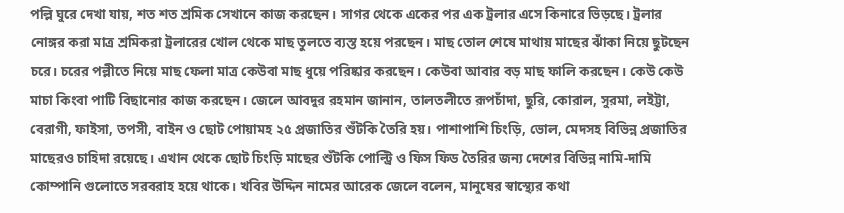পল্লি ঘুরে দেখা যায়, শত শত শ্রমিক সেখানে কাজ করছেন। সাগর থেকে একের পর এক ট্রলার এসে কিনারে ভিড়ছে। ট্রলার নোঙ্গর করা মাত্র শ্রমিকরা ট্রলারের খোল থেকে মাছ তুলতে ব্যস্ত হয়ে পরছেন। মাছ তোল শেষে মাথায় মাছের ঝাঁকা নিয়ে ছুটছেন চরে। চরের পল্লীতে নিয়ে মাছ ফেলা মাত্র কেউবা মাছ ধুয়ে পরিষ্কার করছেন। কেউবা আবার বড় মাছ ফালি করছেন। কেউ কেউ মাচা কিংবা পাটি বিছানোর কাজ করছেন। জেলে আবদুর রহমান জানান, তালতলীতে রূপচাঁদা, ছুরি, কোরাল, সুরমা, লইট্টা, বেরাগী, ফাইসা, তপসী, বাইন ও ছোট পোয়ামহ ২৫ প্রজাতির শুঁটকি তৈরি হয়। পাশাপাশি চিংড়ি, ভোল, মেদসহ বিভিন্ন প্রজাতির মাছেরও চাহিদা রয়েছে। এখান থেকে ছোট চিংড়ি মাছের শুঁটকি পোল্ট্রি ও ফিস ফিড তৈরির জন্য দেশের বিভিন্ন নামি-দামি কোম্পানি গুলোতে সরবরাহ হয়ে থাকে। খবির উদ্দিন নামের আরেক জেলে বলেন, মানুষের স্বাস্থ্যের কথা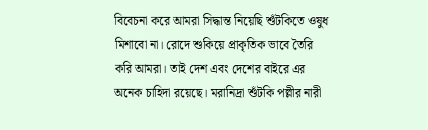বিবেচনা করে আমরা সিদ্ধান্ত নিয়েছি শুঁটকিতে ওষুধ মিশাবো না। রোদে শুকিয়ে প্রাকৃতিক ভাবে তৈরি করি আমরা। তাই দেশ এবং দেশের বাইরে এর অনেক চাহিদা রয়েছে। মরানিদ্রা শুঁটকি পল্লীর নারী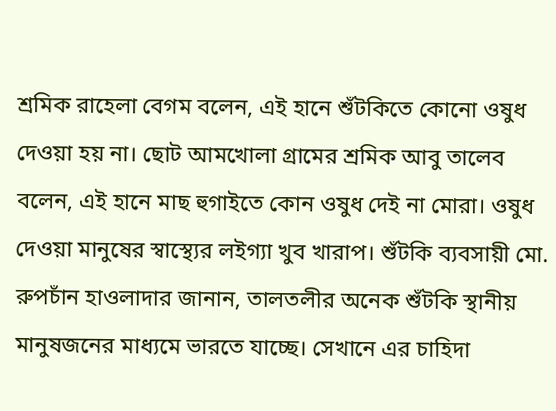শ্রমিক রাহেলা বেগম বলেন, এই হানে শুঁটকিতে কোনো ওষুধ দেওয়া হয় না। ছোট আমখোলা গ্রামের শ্রমিক আবু তালেব বলেন, এই হানে মাছ হুগাইতে কোন ওষুধ দেই না মোরা। ওষুধ দেওয়া মানুষের স্বাস্থ্যের লইগ্যা খুব খারাপ। শুঁটকি ব্যবসায়ী মো. রুপচাঁন হাওলাদার জানান, তালতলীর অনেক শুঁটকি স্থানীয় মানুষজনের মাধ্যমে ভারতে যাচ্ছে। সেখানে এর চাহিদা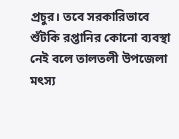প্রচুর। তবে সরকারিভাবে শুঁটকি রপ্তানির কোনো ব্যবস্থা নেই বলে তালতলী উপজেলা মৎস্য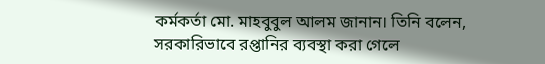কর্মকর্তা মো. মাহবুবুল আলম জানান। তিনি বলেন, সরকারিভাবে রপ্তানির ব্যবস্থা করা গেলে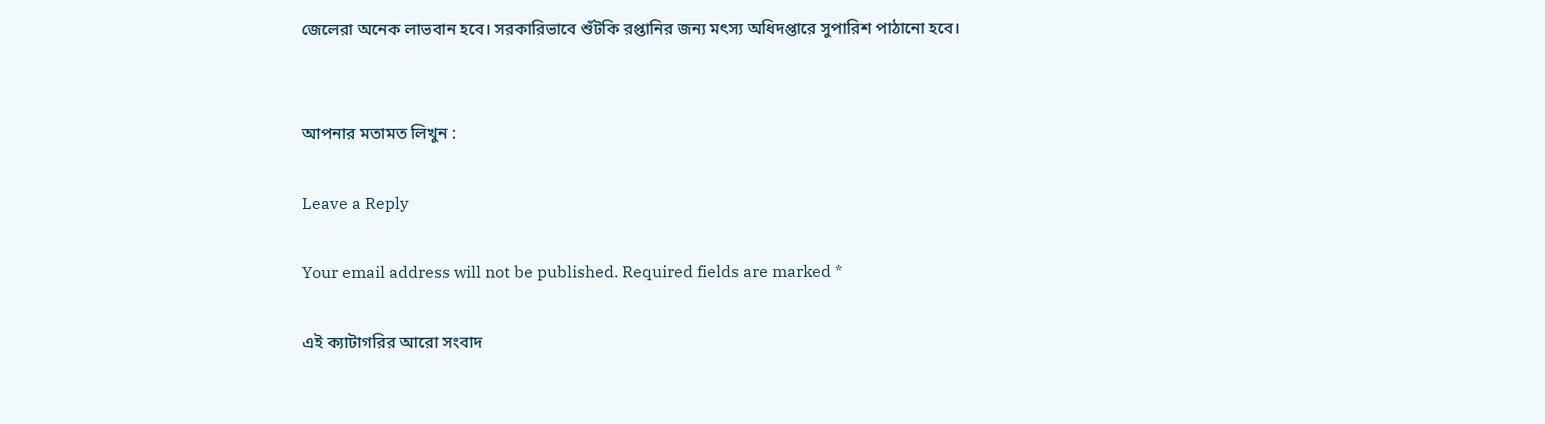জেলেরা অনেক লাভবান হবে। সরকারিভাবে শুঁটকি রপ্তানির জন্য মৎস্য অধিদপ্তারে সুপারিশ পাঠানো হবে।


আপনার মতামত লিখুন :

Leave a Reply

Your email address will not be published. Required fields are marked *

এই ক্যাটাগরির আরো সংবাদ